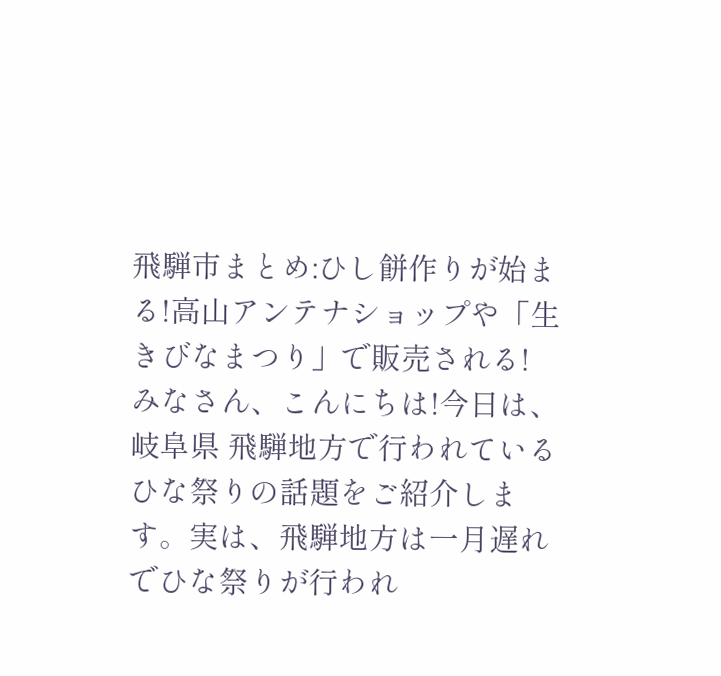飛騨市まとめ:ひし餅作りが始まる!高山アンテナショップや「生きびなまつり」で販売される!
みなさん、こんにちは!今日は、岐阜県 飛騨地方で行われているひな祭りの話題をご紹介します。実は、飛騨地方は一月遅れでひな祭りが行われ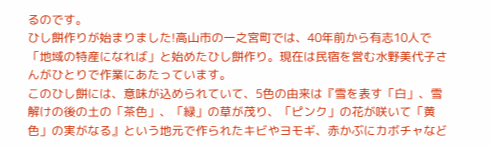るのです。
ひし餅作りが始まりました!高山市の一之宮町では、40年前から有志10人で「地域の特産になれば」と始めたひし餅作り。現在は民宿を営む水野美代子さんがひとりで作業にあたっています。
このひし餅には、意味が込められていて、5色の由来は『雪を表す「白」、雪解けの後の土の「茶色」、「緑」の草が茂り、「ピンク」の花が咲いて「黄色」の実がなる』という地元で作られたキビやヨモギ、赤かぶにカボチャなど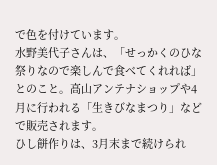で色を付けています。
水野美代子さんは、「せっかくのひな祭りなので楽しんで食べてくれれば」とのこと。高山アンテナショップや4月に行われる「生きびなまつり」などで販売されます。
ひし餅作りは、3月末まで続けられ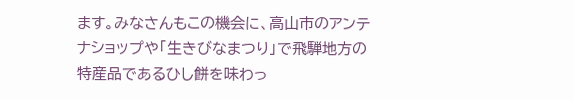ます。みなさんもこの機会に、高山市のアンテナショップや「生きびなまつり」で飛騨地方の特産品であるひし餅を味わっ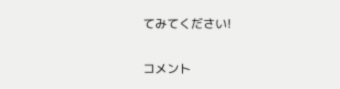てみてください!


コメント